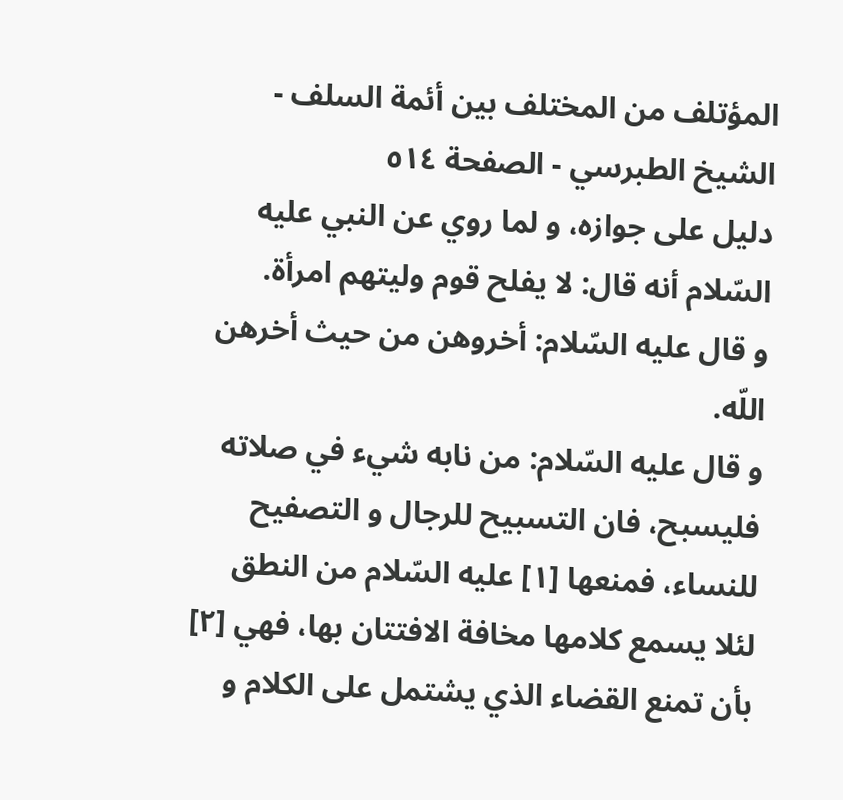المؤتلف من المختلف بين أئمة السلف - الشيخ الطبرسي - الصفحة ٥١٤
دليل على جوازه، و لما روي عن النبي عليه السّلام أنه قال: لا يفلح قوم وليتهم امرأة.
و قال عليه السّلام: أخروهن من حيث أخرهن اللّه.
و قال عليه السّلام: من نابه شيء في صلاته فليسبح، فان التسبيح للرجال و التصفيح للنساء، فمنعها [١] عليه السّلام من النطق لئلا يسمع كلامها مخافة الافتتان بها، فهي [٢] بأن تمنع القضاء الذي يشتمل على الكلام و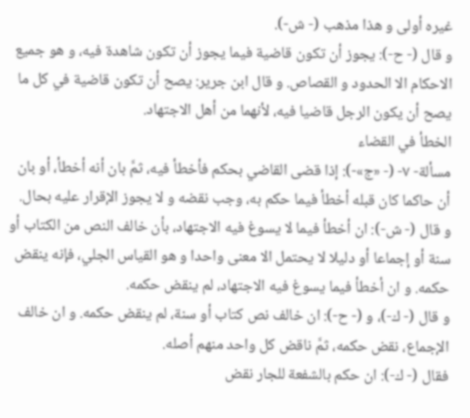غيره أولى و هذا مذهب (- ش-).
و قال (- ح-): يجوز أن تكون قاضية فيما يجوز أن تكون شاهدة فيه، و هو جميع الاحكام الا الحدود و القصاص. و قال ابن جرير: يصح أن تكون قاضية في كل ما يصح أن يكون الرجل قاضيا فيه، لأنهما من أهل الاجتهاد.
الخطأ في القضاء
مسألة- ٧- (- «ج»-): إذا قضى القاضي بحكم فأخطأ فيه، ثمَّ بان أنه أخطأ، أو بان أن حاكما كان قبله أخطأ فيما حكم به، وجب نقضه و لا يجوز الإقرار عليه بحال.
و قال (- ش-): ان أخطأ فيما لا يسوغ فيه الاجتهاد، بأن خالف النص من الكتاب أو سنة أو إجماعا أو دليلا لا يحتمل الا معنى واحدا و هو القياس الجلي، فإنه ينقض حكمه. و ان أخطأ فيما يسوغ فيه الاجتهاد، لم ينقض حكمه.
و قال (- ك-)، و (- ح-): ان خالف نص كتاب أو سنة، لم ينقض حكمه. و ان خالف الإجماع، نقض حكمه، ثمَّ ناقض كل واحد منهم أصله.
فقال (- ك-): ان حكم بالشفعة للجار نقض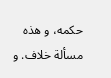حكمه، و هذه مسألة خلاف. و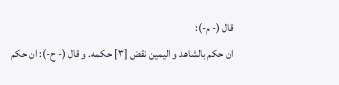قال (- م-):
ان حكم بالشاهد و اليمين نقض [٣] حكمه. و قال (- ح-): ان حكم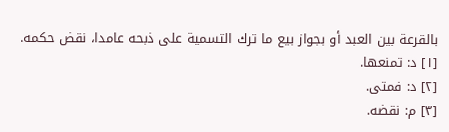بالقرعة بين العبد أو بجواز بيع ما ترك التسمية على ذبحه عامدا، نقض حكمه.
[١] د: تمنعها.
[٢] د: فمتى.
[٣] م: نقضه.